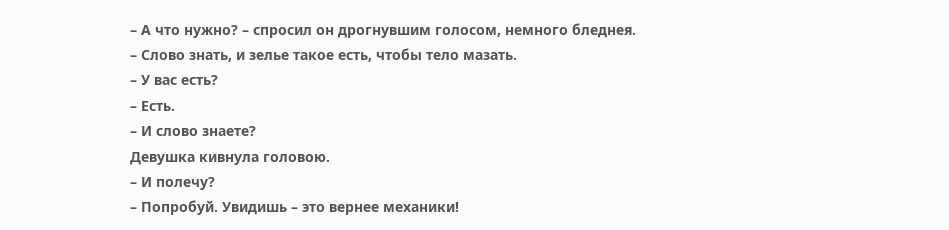– А что нужно? – спросил он дрогнувшим голосом, немного бледнея.
– Слово знать, и зелье такое есть, чтобы тело мазать.
– У вас есть?
– Есть.
– И слово знаете?
Девушка кивнула головою.
– И полечу?
– Попробуй. Увидишь – это вернее механики!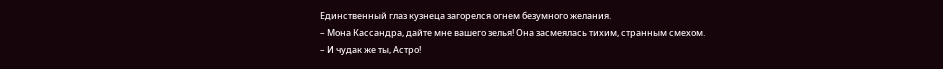Единственный глаз кузнеца загорелся огнем безумного желания.
– Мона Кассандра, дайте мне вашего зелья! Она засмеялась тихим, странным смехом.
– И чудак же ты, Астро!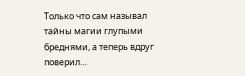Только что сам называл тайны магии глупыми бреднями, а теперь вдруг поверил…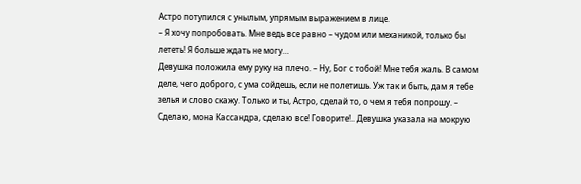Астро потупился с унылым, упрямым выражением в лице.
– Я хочу попробовать. Мне ведь все равно – чудом или механикой, только бы лететь! Я больше ждать не могу…
Девушка положила ему руку на плечо. – Ну, Бог с тобой! Мне тебя жаль. В самом деле, чего доброго, с ума сойдешь, если не полетишь. Уж так и быть, дам я тебе зелья и слово скажу. Только и ты, Астро, сделай то, о чем я тебя попрошу. – Сделаю, мона Кассандра, сделаю все! Говорите!.. Девушка указала на мокрую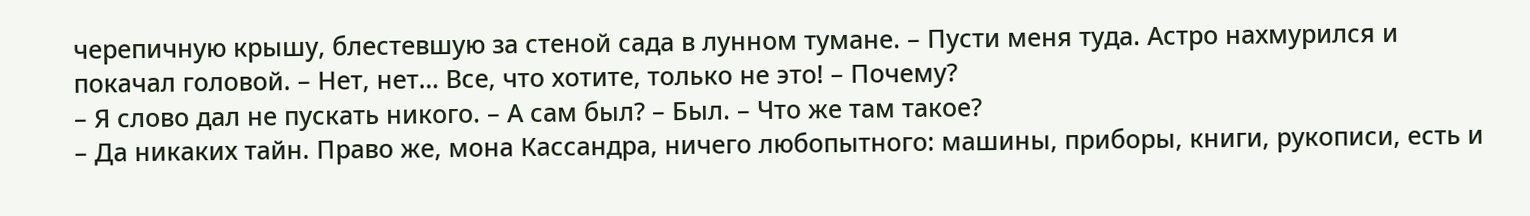черепичную крышу, блестевшую за стеной сада в лунном тумане. – Пусти меня туда. Астро нахмурился и покачал головой. – Нет, нет… Все, что хотите, только не это! – Почему?
– Я слово дал не пускать никого. – А сам был? – Был. – Что же там такое?
– Да никаких тайн. Право же, мона Кассандра, ничего любопытного: машины, приборы, книги, рукописи, есть и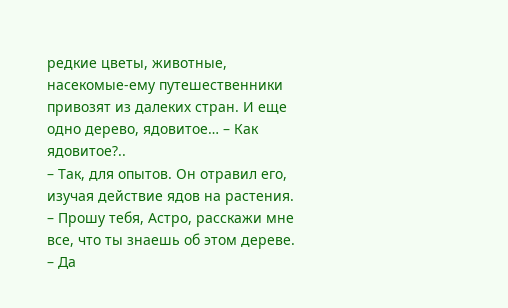редкие цветы, животные, насекомые-ему путешественники привозят из далеких стран. И еще одно дерево, ядовитое… – Как ядовитое?..
– Так, для опытов. Он отравил его, изучая действие ядов на растения.
– Прошу тебя, Астро, расскажи мне все, что ты знаешь об этом дереве.
– Да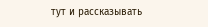тут и рассказывать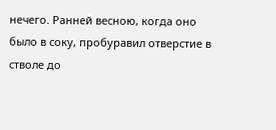нечего. Ранней весною, когда оно было в соку, пробуравил отверстие в стволе до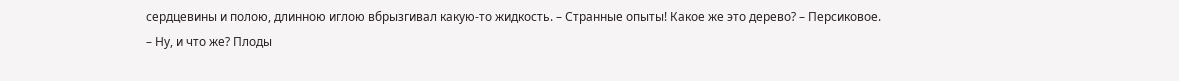сердцевины и полою, длинною иглою вбрызгивал какую-то жидкость. – Странные опыты! Какое же это дерево? – Персиковое.
– Ну, и что же? Плоды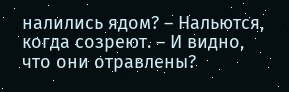налились ядом? – Нальются, когда созреют. – И видно, что они отравлены?